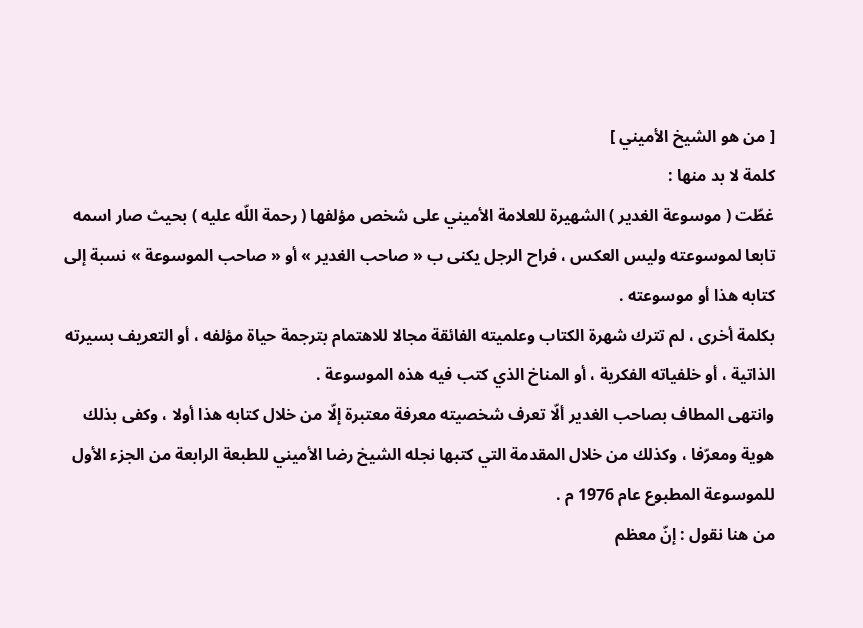[ من هو الشيخ الأميني ]
كلمة لا بد منها :
غطّت ( موسوعة الغدير ) الشهيرة للعلامة الأميني على شخص مؤلفها ( رحمة اللّه عليه ) بحيث صار اسمه تابعا لموسوعته وليس العكس ، فراح الرجل يكنى ب « صاحب الغدير » أو « صاحب الموسوعة » نسبة إلى كتابه هذا أو موسوعته .
بكلمة أخرى ، لم تترك شهرة الكتاب وعلميته الفائقة مجالا للاهتمام بترجمة حياة مؤلفه ، أو التعريف بسيرته الذاتية ، أو خلفياته الفكرية ، أو المناخ الذي كتب فيه هذه الموسوعة .
وانتهى المطاف بصاحب الغدير ألّا تعرف شخصيته معرفة معتبرة إلّا من خلال كتابه هذا أولا ، وكفى بذلك هوية ومعرّفا ، وكذلك من خلال المقدمة التي كتبها نجله الشيخ رضا الأميني للطبعة الرابعة من الجزء الأول للموسوعة المطبوع عام 1976 م .
من هنا نقول : إنّ معظم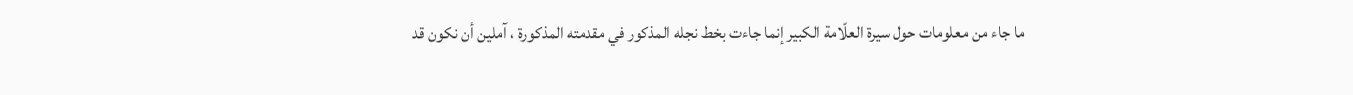ما جاء من معلومات حول سيرة العلّامة الكبير إنما جاءت بخط نجله المذكور في مقدمته المذكورة ، آملين أن نكون قد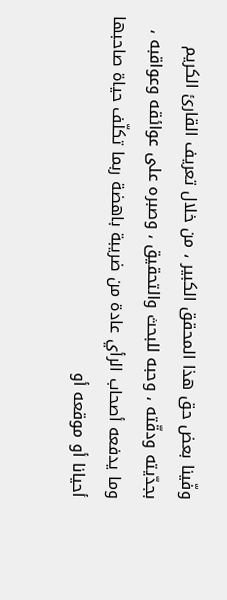وفّينا بعض حق هذا المحقق الكبير ، من خلال تعريف القارئ الكريم بجدّيته ودقّته ، وحبه للبحث والتحقيق ، وصبره على عوائقه وعواقبه ، وما يدفعه أصحاب الرأي عادة من ضريبة باهضة ربما تكلّف حياة صاحبها أحيانا أو موقعه أو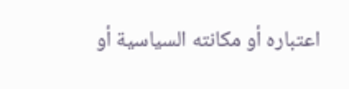اعتباره أو مكانته السياسية أو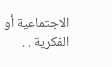الاجتماعية أو الفكرية . .